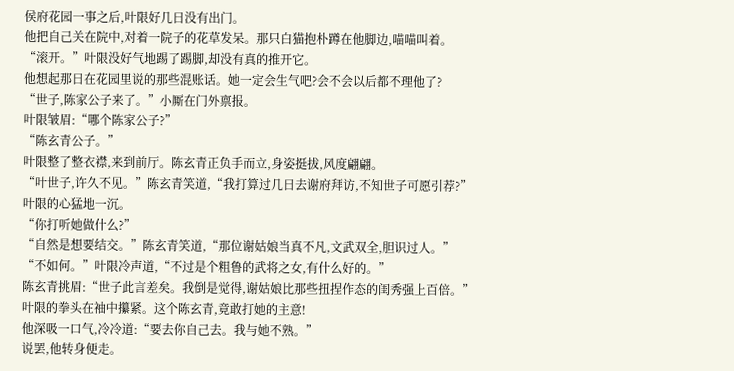侯府花园一事之后,叶限好几日没有出门。
他把自己关在院中,对着一院子的花草发呆。那只白猫抱朴蹲在他脚边,喵喵叫着。
“滚开。”叶限没好气地踢了踢脚,却没有真的推开它。
他想起那日在花园里说的那些混账话。她一定会生气吧?会不会以后都不理他了?
“世子,陈家公子来了。”小厮在门外禀报。
叶限皱眉:“哪个陈家公子?”
“陈玄青公子。”
叶限整了整衣襟,来到前厅。陈玄青正负手而立,身姿挺拔,风度翩翩。
“叶世子,许久不见。”陈玄青笑道,“我打算过几日去谢府拜访,不知世子可愿引荐?”
叶限的心猛地一沉。
“你打听她做什么?”
“自然是想要结交。”陈玄青笑道,“那位谢姑娘当真不凡,文武双全,胆识过人。”
“不如何。”叶限冷声道,“不过是个粗鲁的武将之女,有什么好的。”
陈玄青挑眉:“世子此言差矣。我倒是觉得,谢姑娘比那些扭捏作态的闺秀强上百倍。”
叶限的拳头在袖中攥紧。这个陈玄青,竟敢打她的主意!
他深吸一口气,冷冷道:“要去你自己去。我与她不熟。”
说罢,他转身便走。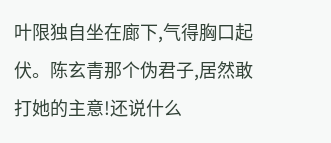叶限独自坐在廊下,气得胸口起伏。陈玄青那个伪君子,居然敢打她的主意!还说什么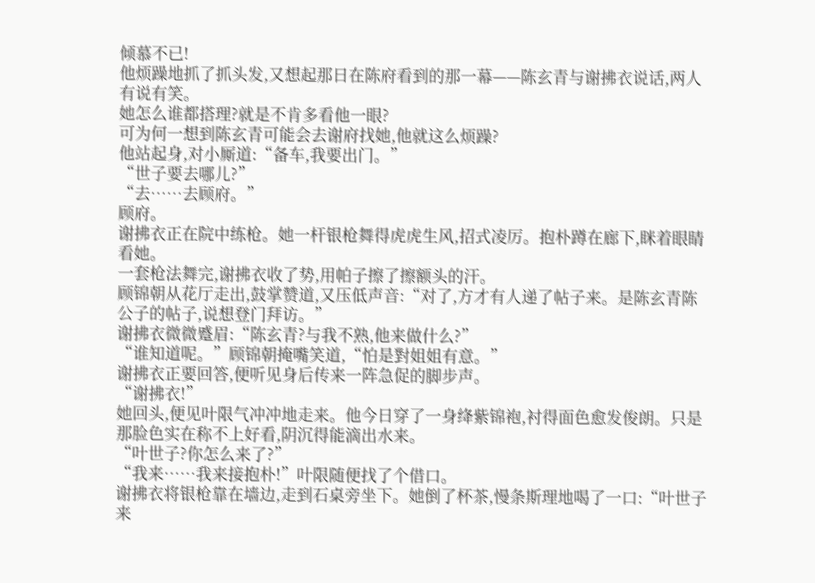倾慕不已!
他烦躁地抓了抓头发,又想起那日在陈府看到的那一幕——陈玄青与谢拂衣说话,两人有说有笑。
她怎么谁都搭理?就是不肯多看他一眼?
可为何一想到陈玄青可能会去谢府找她,他就这么烦躁?
他站起身,对小厮道:“备车,我要出门。”
“世子要去哪儿?”
“去……去顾府。”
顾府。
谢拂衣正在院中练枪。她一杆银枪舞得虎虎生风,招式凌厉。抱朴蹲在廊下,眯着眼睛看她。
一套枪法舞完,谢拂衣收了势,用帕子擦了擦额头的汗。
顾锦朝从花厅走出,鼓掌赞道,又压低声音:“对了,方才有人递了帖子来。是陈玄青陈公子的帖子,说想登门拜访。”
谢拂衣微微蹙眉:“陈玄青?与我不熟,他来做什么?”
“谁知道呢。”顾锦朝掩嘴笑道,“怕是對姐姐有意。”
谢拂衣正要回答,便听见身后传来一阵急促的脚步声。
“谢拂衣!”
她回头,便见叶限气冲冲地走来。他今日穿了一身绛紫锦袍,衬得面色愈发俊朗。只是那脸色实在称不上好看,阴沉得能滴出水来。
“叶世子?你怎么来了?”
“我来……我来接抱朴!”叶限随便找了个借口。
谢拂衣将银枪靠在墙边,走到石桌旁坐下。她倒了杯茶,慢条斯理地喝了一口:“叶世子来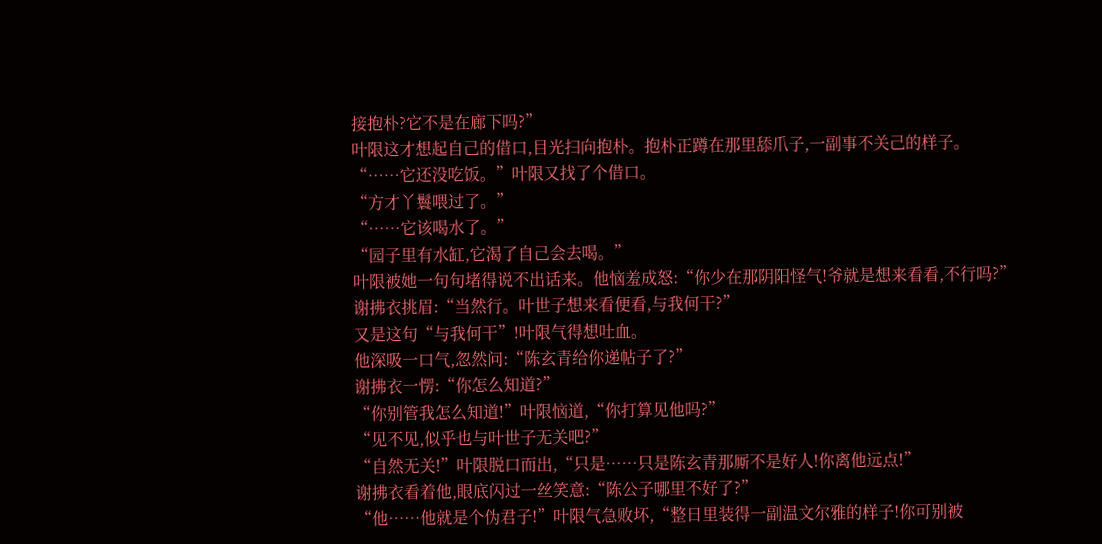接抱朴?它不是在廊下吗?”
叶限这才想起自己的借口,目光扫向抱朴。抱朴正蹲在那里舔爪子,一副事不关己的样子。
“……它还没吃饭。”叶限又找了个借口。
“方才丫鬟喂过了。”
“……它该喝水了。”
“园子里有水缸,它渴了自己会去喝。”
叶限被她一句句堵得说不出话来。他恼羞成怒:“你少在那阴阳怪气!爷就是想来看看,不行吗?”
谢拂衣挑眉:“当然行。叶世子想来看便看,与我何干?”
又是这句“与我何干”!叶限气得想吐血。
他深吸一口气,忽然问:“陈玄青给你递帖子了?”
谢拂衣一愣:“你怎么知道?”
“你别管我怎么知道!”叶限恼道,“你打算见他吗?”
“见不见,似乎也与叶世子无关吧?”
“自然无关!”叶限脱口而出,“只是……只是陈玄青那厮不是好人!你离他远点!”
谢拂衣看着他,眼底闪过一丝笑意:“陈公子哪里不好了?”
“他……他就是个伪君子!”叶限气急败坏,“整日里装得一副温文尔雅的样子!你可别被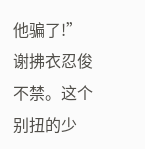他骗了!”
谢拂衣忍俊不禁。这个别扭的少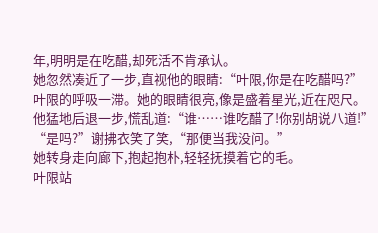年,明明是在吃醋,却死活不肯承认。
她忽然凑近了一步,直视他的眼睛:“叶限,你是在吃醋吗?”
叶限的呼吸一滞。她的眼睛很亮,像是盛着星光,近在咫尺。
他猛地后退一步,慌乱道:“谁……谁吃醋了!你别胡说八道!”
“是吗?”谢拂衣笑了笑,“那便当我没问。”
她转身走向廊下,抱起抱朴,轻轻抚摸着它的毛。
叶限站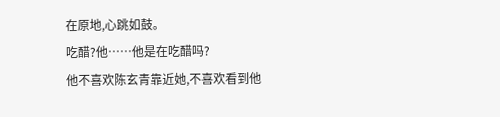在原地,心跳如鼓。
吃醋?他……他是在吃醋吗?
他不喜欢陈玄青靠近她,不喜欢看到他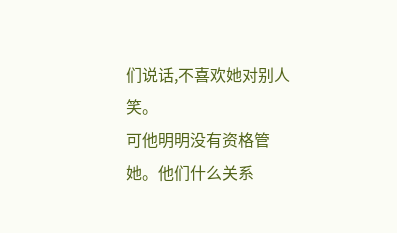们说话,不喜欢她对别人笑。
可他明明没有资格管她。他们什么关系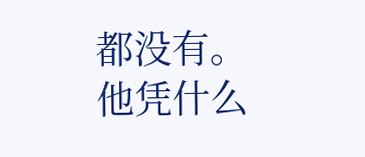都没有。
他凭什么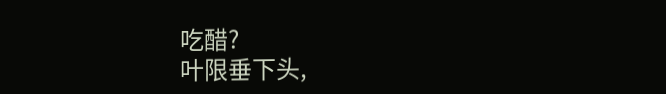吃醋?
叶限垂下头,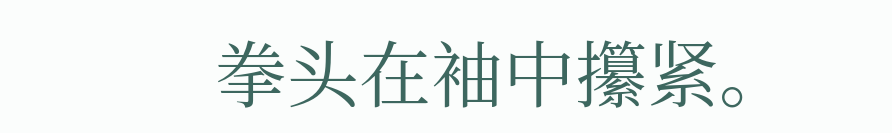拳头在袖中攥紧。